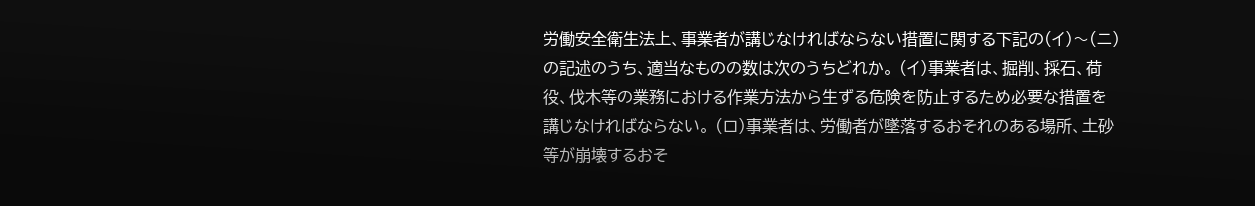労働安全衛生法上、事業者が講じなければならない措置に関する下記の(イ)〜(ニ)の記述のうち、適当なものの数は次のうちどれか。 (イ)事業者は、掘削、採石、荷役、伐木等の業務における作業方法から生ずる危険を防止するため必要な措置を講じなければならない。 (ロ)事業者は、労働者が墜落するおそれのある場所、土砂等が崩壊するおそ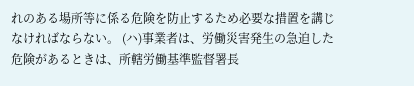れのある場所等に係る危険を防止するため必要な措置を講じなければならない。 (ハ)事業者は、労働災害発生の急迫した危険があるときは、所轄労働基準監督署長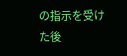の指示を受けた後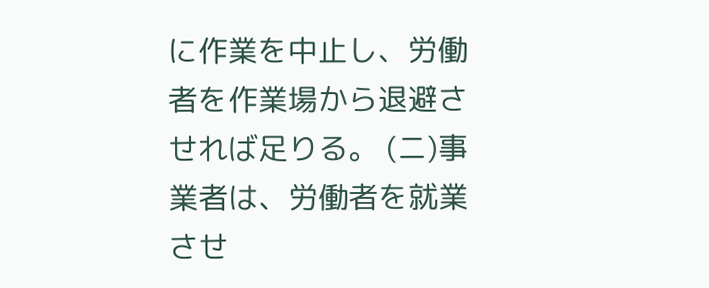に作業を中止し、労働者を作業場から退避させれば足りる。 (ニ)事業者は、労働者を就業させ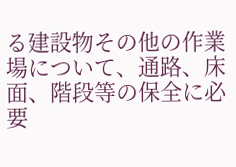る建設物その他の作業場について、通路、床面、階段等の保全に必要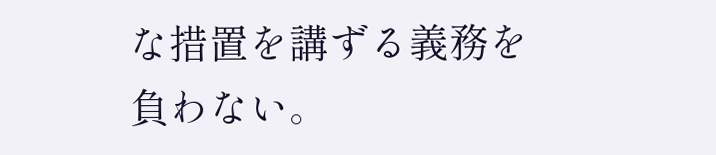な措置を講ずる義務を負わない。